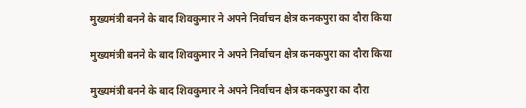मुख्यमंत्री बनने के बाद शिवकुमार ने अपने निर्वाचन क्षेत्र कनकपुरा का दौरा किया

मुख्यमंत्री बनने के बाद शिवकुमार ने अपने निर्वाचन क्षेत्र कनकपुरा का दौरा किया

मुख्यमंत्री बनने के बाद शिवकुमार ने अपने निर्वाचन क्षेत्र कनकपुरा का दौरा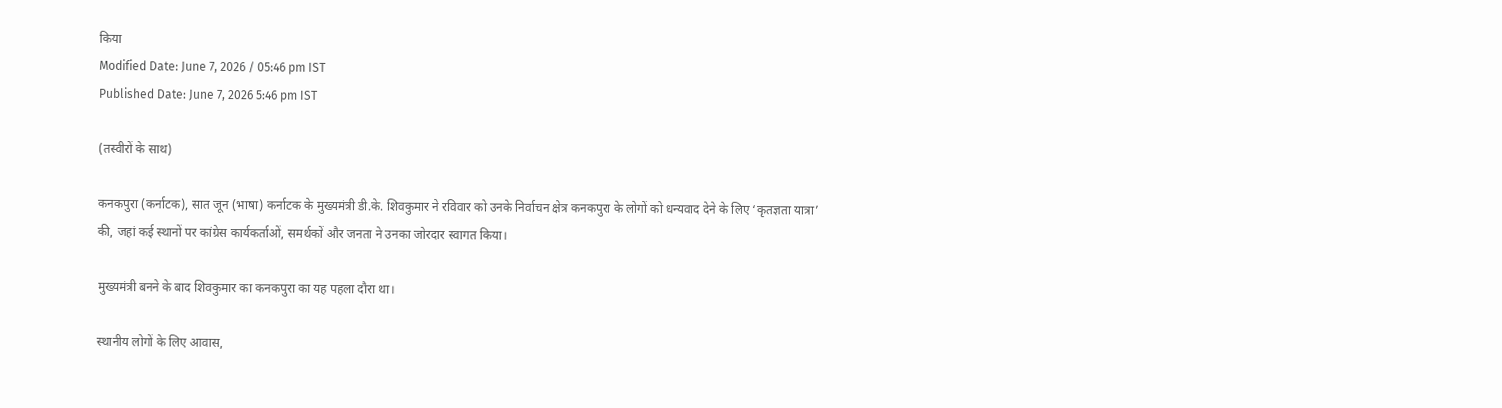किया
Modified Date: June 7, 2026 / 05:46 pm IST
Published Date: June 7, 2026 5:46 pm IST

(तस्वीरों के साथ)

कनकपुरा (कर्नाटक), सात जून (भाषा) कर्नाटक के मुख्यमंत्री डी.के. शिवकुमार ने रविवार को उनके निर्वाचन क्षेत्र कनकपुरा के लोगों को धन्यवाद देने के लिए ‘कृतज्ञता यात्रा’ की, जहां कई स्थानों पर कांग्रेस कार्यकर्ताओं, समर्थकों और जनता ने उनका जोरदार स्वागत किया।

मुख्यमंत्री बनने के बाद शिवकुमार का कनकपुरा का यह पहला दौरा था।

स्थानीय लोगों के लिए आवास,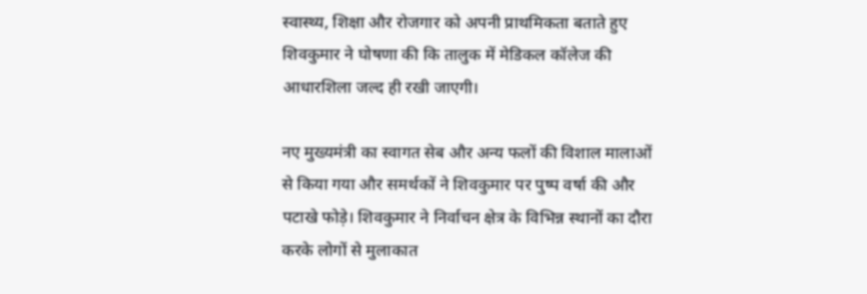स्वास्थ्य, शिक्षा और रोजगार को अपनी प्राथमिकता बताते हुए शिवकुमार ने घोषणा की कि तालुक में मेडिकल कॉलेज की आधारशिला जल्द ही रखी जाएगी।

नए मुख्यमंत्री का स्वागत सेब और अन्य फलों की विशाल मालाओं से किया गया और समर्थकों ने शिवकुमार पर पुष्प वर्षा की और पटाखे फोड़े। शिवकुमार ने निर्वाचन क्षेत्र के विभिन्न स्थानों का दौरा करके लोगों से मुलाकात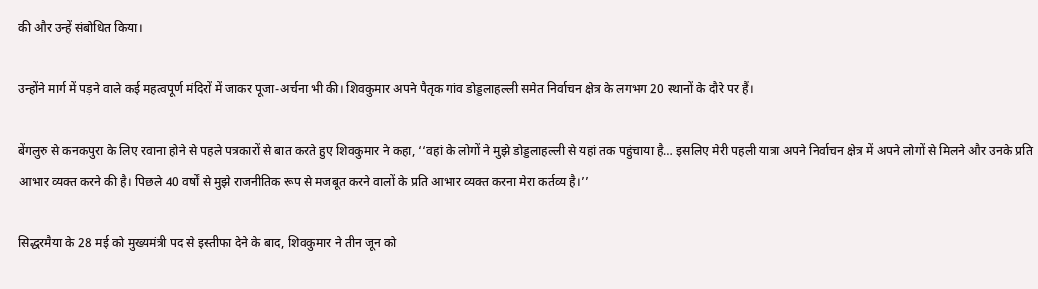की और उन्हें संबोधित किया।

उन्होंने मार्ग में पड़ने वाले कई महत्वपूर्ण मंदिरों में जाकर पूजा-अर्चना भी की। शिवकुमार अपने पैतृक गांव डोड्डलाहल्ली समेत निर्वाचन क्षेत्र के लगभग 20 स्थानों के दौरे पर हैं।

बेंगलुरु से कनकपुरा के लिए रवाना होने से पहले पत्रकारों से बात करते हुए शिवकुमार ने कहा, ‘‘वहां के लोगों ने मुझे डोड्डलाहल्ली से यहां तक पहुंचाया है… इसलिए मेरी पहली यात्रा अपने निर्वाचन क्षेत्र में अपने लोगों से मिलने और उनके प्रति आभार व्यक्त करने की है। पिछले 40 वर्षों से मुझे राजनीतिक रूप से मजबूत करने वालों के प्रति आभार व्यक्त करना मेरा कर्तव्य है।’’

सिद्धरमैया के 28 मई को मुख्यमंत्री पद से इस्तीफा देने के बाद, शिवकुमार ने तीन जून को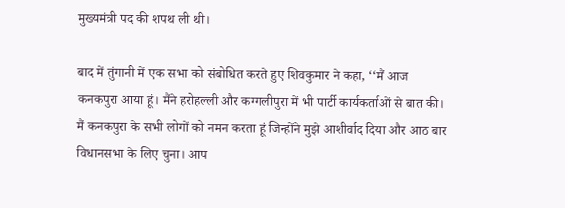मुख्यमंत्री पद की शपथ ली थी।

बाद में तुंगानी में एक सभा को संबोधित करते हुए शिवकुमार ने कहा, ‘‘मैं आज कनकपुरा आया हूं। मैंने हरोहल्ली और कग्गलीपुरा में भी पार्टी कार्यकर्ताओं से बात की। मैं कनकपुरा के सभी लोगों को नमन करता हूं जिन्होंने मुझे आशीर्वाद दिया और आठ बार विधानसभा के लिए चुना। आप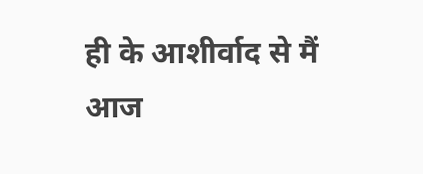ही के आशीर्वाद से मैं आज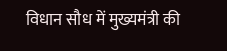विधान सौध में मुख्यमंत्री की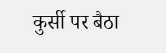कुर्सी पर बैठा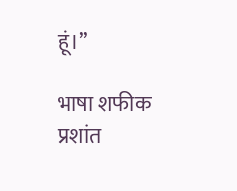हूं।’’

भाषा शफीक प्रशांत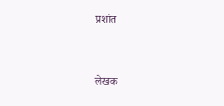प्रशांत


लेखक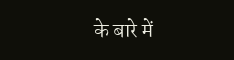के बारे में